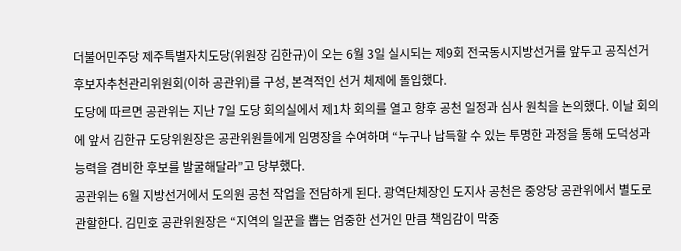더불어민주당 제주특별자치도당(위원장 김한규)이 오는 6월 3일 실시되는 제9회 전국동시지방선거를 앞두고 공직선거후보자추천관리위원회(이하 공관위)를 구성, 본격적인 선거 체제에 돌입했다.
도당에 따르면 공관위는 지난 7일 도당 회의실에서 제1차 회의를 열고 향후 공천 일정과 심사 원칙을 논의했다. 이날 회의에 앞서 김한규 도당위원장은 공관위원들에게 임명장을 수여하며 “누구나 납득할 수 있는 투명한 과정을 통해 도덕성과 능력을 겸비한 후보를 발굴해달라”고 당부했다.
공관위는 6월 지방선거에서 도의원 공천 작업을 전담하게 된다. 광역단체장인 도지사 공천은 중앙당 공관위에서 별도로 관할한다. 김민호 공관위원장은 “지역의 일꾼을 뽑는 엄중한 선거인 만큼 책임감이 막중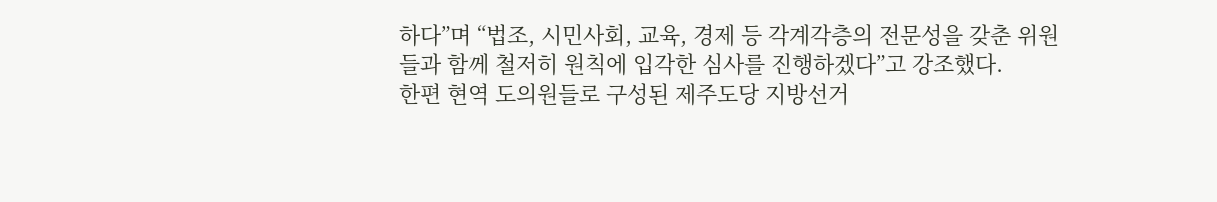하다”며 “법조, 시민사회, 교육, 경제 등 각계각층의 전문성을 갖춘 위원들과 함께 철저히 원칙에 입각한 심사를 진행하겠다”고 강조했다.
한편 현역 도의원들로 구성된 제주도당 지방선거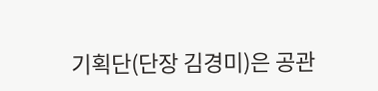기획단(단장 김경미)은 공관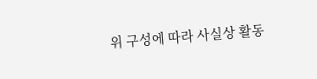위 구성에 따라 사실상 활동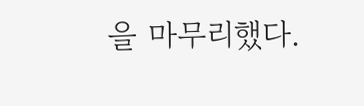을 마무리했다.